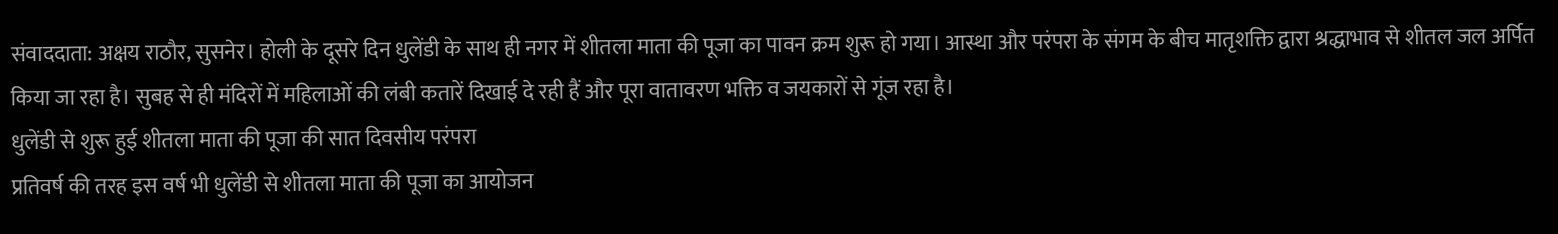संवाददाता: अक्षय राठौर, सुसनेर। होली के दूसरे दिन धुलेंडी के साथ ही नगर में शीतला माता की पूजा का पावन क्रम शुरू हो गया। आस्था और परंपरा के संगम के बीच मातृशक्ति द्वारा श्रद्धाभाव से शीतल जल अर्पित किया जा रहा है। सुबह से ही मंदिरों में महिलाओं की लंबी कतारें दिखाई दे रही हैं और पूरा वातावरण भक्ति व जयकारों से गूंज रहा है।
धुलेंडी से शुरू हुई शीतला माता की पूजा की सात दिवसीय परंपरा
प्रतिवर्ष की तरह इस वर्ष भी धुलेंडी से शीतला माता की पूजा का आयोजन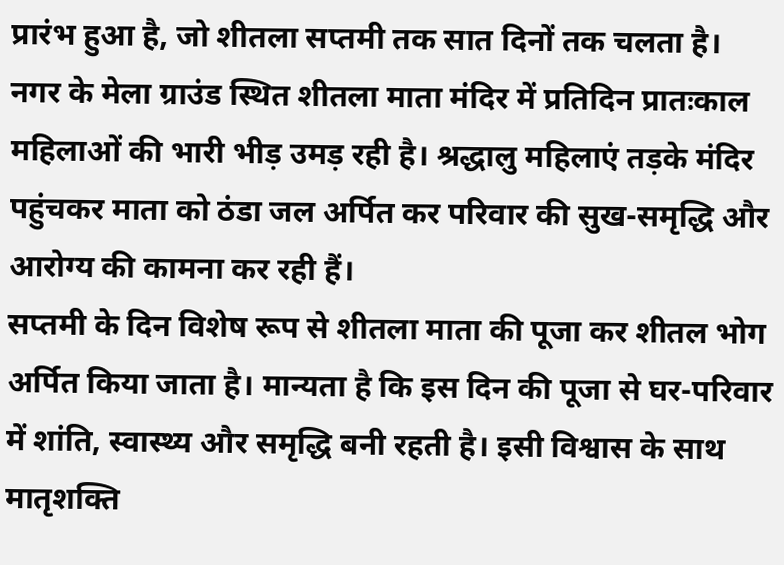प्रारंभ हुआ है, जो शीतला सप्तमी तक सात दिनों तक चलता है। नगर के मेला ग्राउंड स्थित शीतला माता मंदिर में प्रतिदिन प्रातःकाल महिलाओं की भारी भीड़ उमड़ रही है। श्रद्धालु महिलाएं तड़के मंदिर पहुंचकर माता को ठंडा जल अर्पित कर परिवार की सुख-समृद्धि और आरोग्य की कामना कर रही हैं।
सप्तमी के दिन विशेष रूप से शीतला माता की पूजा कर शीतल भोग अर्पित किया जाता है। मान्यता है कि इस दिन की पूजा से घर-परिवार में शांति, स्वास्थ्य और समृद्धि बनी रहती है। इसी विश्वास के साथ मातृशक्ति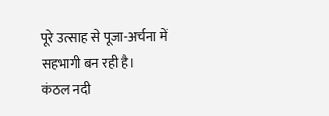पूरे उत्साह से पूजा-अर्चना में सहभागी बन रही है।
कंठल नदी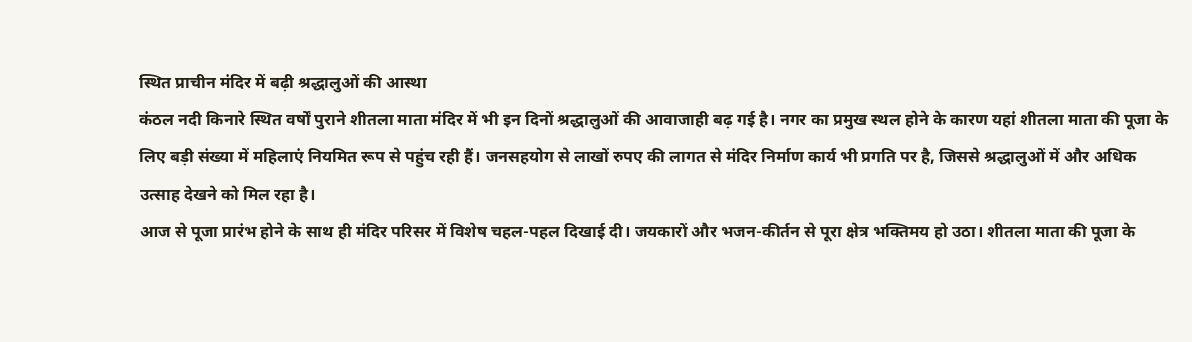स्थित प्राचीन मंदिर में बढ़ी श्रद्धालुओं की आस्था
कंठल नदी किनारे स्थित वर्षों पुराने शीतला माता मंदिर में भी इन दिनों श्रद्धालुओं की आवाजाही बढ़ गई है। नगर का प्रमुख स्थल होने के कारण यहां शीतला माता की पूजा के लिए बड़ी संख्या में महिलाएं नियमित रूप से पहुंच रही हैं। जनसहयोग से लाखों रुपए की लागत से मंदिर निर्माण कार्य भी प्रगति पर है, जिससे श्रद्धालुओं में और अधिक उत्साह देखने को मिल रहा है।
आज से पूजा प्रारंभ होने के साथ ही मंदिर परिसर में विशेष चहल-पहल दिखाई दी। जयकारों और भजन-कीर्तन से पूरा क्षेत्र भक्तिमय हो उठा। शीतला माता की पूजा के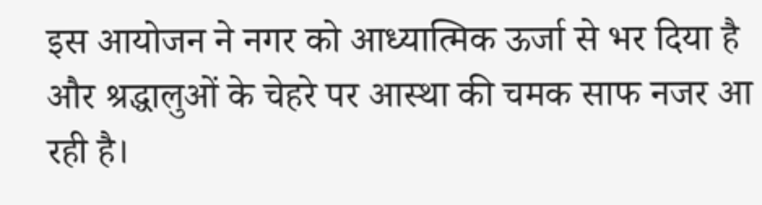इस आयोजन ने नगर को आध्यात्मिक ऊर्जा से भर दिया है और श्रद्धालुओं के चेहरे पर आस्था की चमक साफ नजर आ रही है।